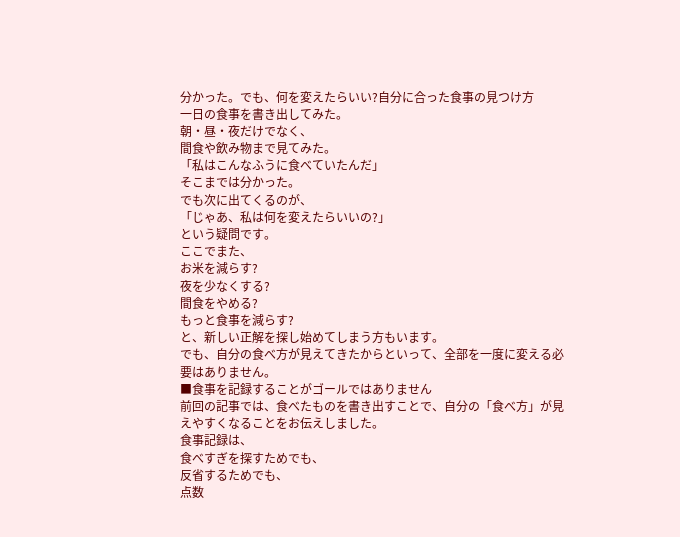分かった。でも、何を変えたらいい?自分に合った食事の見つけ方
一日の食事を書き出してみた。
朝・昼・夜だけでなく、
間食や飲み物まで見てみた。
「私はこんなふうに食べていたんだ」
そこまでは分かった。
でも次に出てくるのが、
「じゃあ、私は何を変えたらいいの?」
という疑問です。
ここでまた、
お米を減らす?
夜を少なくする?
間食をやめる?
もっと食事を減らす?
と、新しい正解を探し始めてしまう方もいます。
でも、自分の食べ方が見えてきたからといって、全部を一度に変える必要はありません。
■食事を記録することがゴールではありません
前回の記事では、食べたものを書き出すことで、自分の「食べ方」が見えやすくなることをお伝えしました。
食事記録は、
食べすぎを探すためでも、
反省するためでも、
点数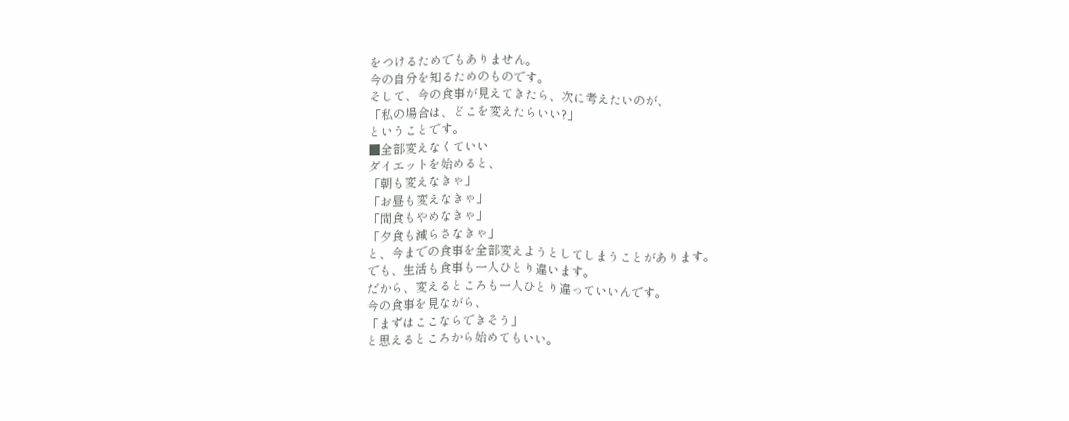をつけるためでもありません。
今の自分を知るためのものです。
そして、今の食事が見えてきたら、次に考えたいのが、
「私の場合は、どこを変えたらいい?」
ということです。
■全部変えなくていい
ダイエットを始めると、
「朝も変えなきゃ」
「お昼も変えなきゃ」
「間食もやめなきゃ」
「夕食も減らさなきゃ」
と、今までの食事を全部変えようとしてしまうことがあります。
でも、生活も食事も一人ひとり違います。
だから、変えるところも一人ひとり違っていいんです。
今の食事を見ながら、
「まずはここならできそう」
と思えるところから始めてもいい。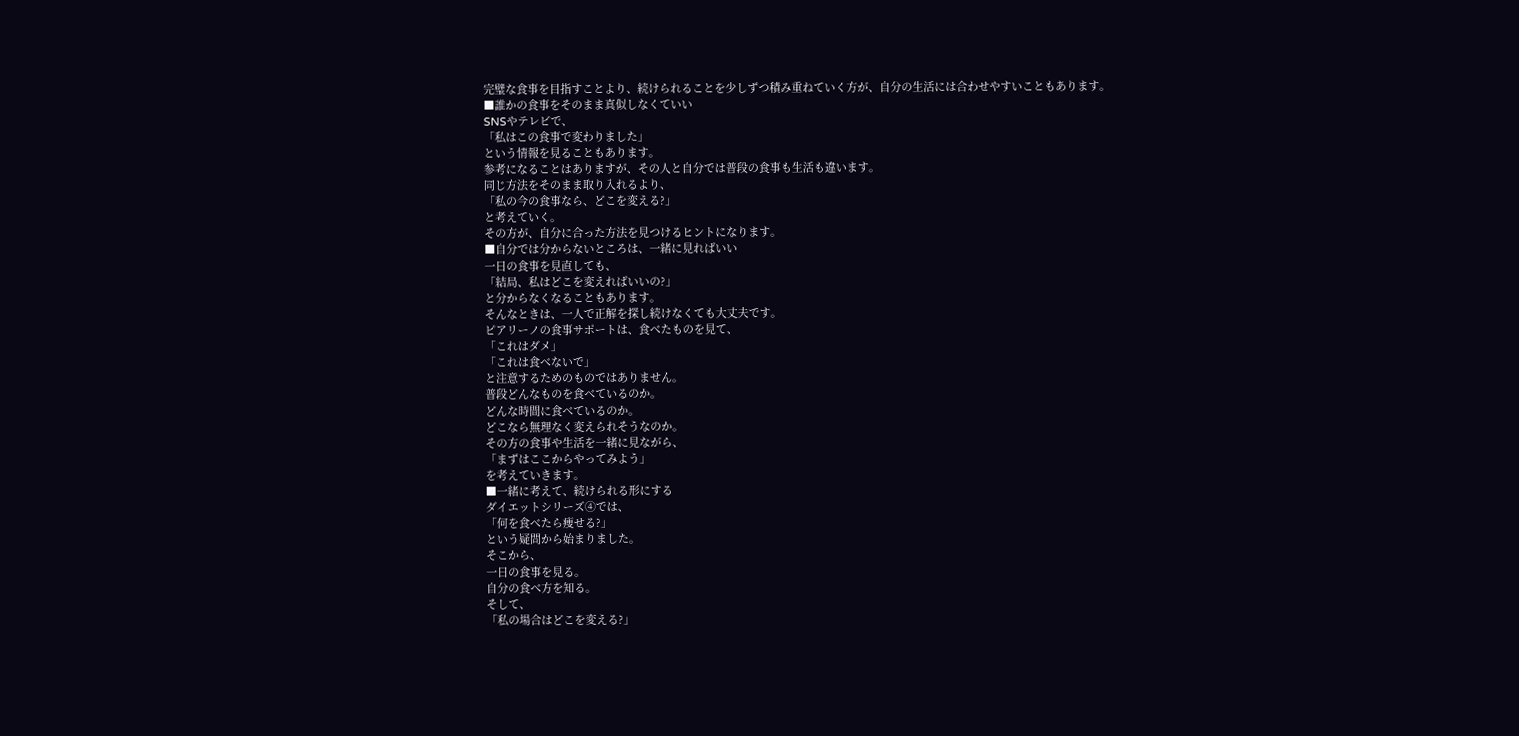完璧な食事を目指すことより、続けられることを少しずつ積み重ねていく方が、自分の生活には合わせやすいこともあります。
■誰かの食事をそのまま真似しなくていい
SNSやテレビで、
「私はこの食事で変わりました」
という情報を見ることもあります。
参考になることはありますが、その人と自分では普段の食事も生活も違います。
同じ方法をそのまま取り入れるより、
「私の今の食事なら、どこを変える?」
と考えていく。
その方が、自分に合った方法を見つけるヒントになります。
■自分では分からないところは、一緒に見ればいい
一日の食事を見直しても、
「結局、私はどこを変えればいいの?」
と分からなくなることもあります。
そんなときは、一人で正解を探し続けなくても大丈夫です。
ピアリーノの食事サポートは、食べたものを見て、
「これはダメ」
「これは食べないで」
と注意するためのものではありません。
普段どんなものを食べているのか。
どんな時間に食べているのか。
どこなら無理なく変えられそうなのか。
その方の食事や生活を一緒に見ながら、
「まずはここからやってみよう」
を考えていきます。
■一緒に考えて、続けられる形にする
ダイエットシリーズ④では、
「何を食べたら痩せる?」
という疑問から始まりました。
そこから、
一日の食事を見る。
自分の食べ方を知る。
そして、
「私の場合はどこを変える?」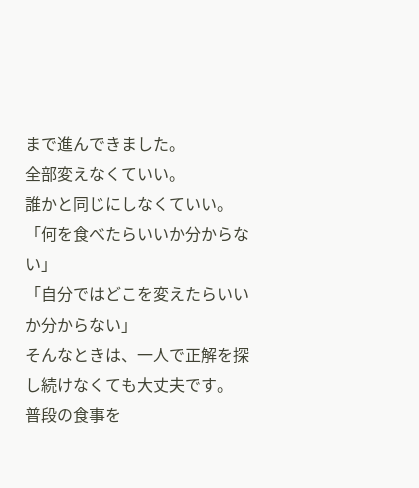まで進んできました。
全部変えなくていい。
誰かと同じにしなくていい。
「何を食べたらいいか分からない」
「自分ではどこを変えたらいいか分からない」
そんなときは、一人で正解を探し続けなくても大丈夫です。
普段の食事を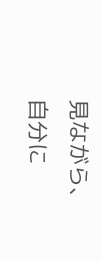見ながら、自分に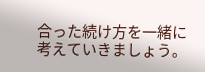合った続け方を一緒に考えていきましょう。